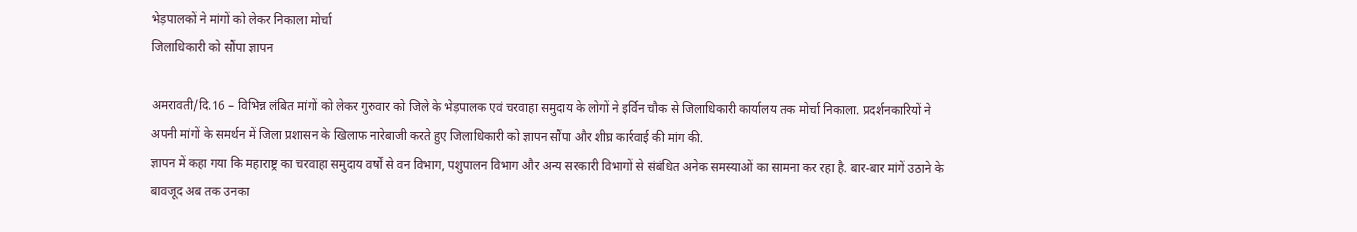भेड़पालकों ने मांगों को लेकर निकाला मोर्चा
जिलाधिकारी को सौंपा ज्ञापन

अमरावती/दि.16 – विभिन्न लंबित मांगों को लेकर गुरुवार को जिले के भेड़पालक एवं चरवाहा समुदाय के लोगों ने इर्विन चौक से जिलाधिकारी कार्यालय तक मोर्चा निकाला. प्रदर्शनकारियों ने अपनी मांगों के समर्थन में जिला प्रशासन के खिलाफ नारेबाजी करते हुए जिलाधिकारी को ज्ञापन सौंपा और शीघ्र कार्रवाई की मांग की.
ज्ञापन में कहा गया कि महाराष्ट्र का चरवाहा समुदाय वर्षों से वन विभाग, पशुपालन विभाग और अन्य सरकारी विभागों से संबंधित अनेक समस्याओं का सामना कर रहा है. बार-बार मांगें उठाने के बावजूद अब तक उनका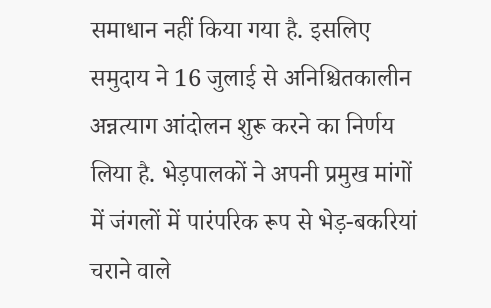समाधान नहीं किया गया है. इसलिए समुदाय ने 16 जुलाई से अनिश्चितकालीन अन्नत्याग आंदोलन शुरू करने का निर्णय लिया है. भेड़पालकों ने अपनी प्रमुख मांगों में जंगलों में पारंपरिक रूप से भेड़-बकरियां चराने वाले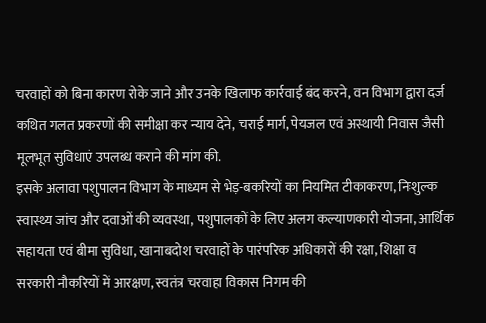चरवाहों को बिना कारण रोके जाने और उनके खिलाफ कार्रवाई बंद करने, वन विभाग द्वारा दर्ज कथित गलत प्रकरणों की समीक्षा कर न्याय देने, चराई मार्ग, पेयजल एवं अस्थायी निवास जैसी मूलभूत सुविधाएं उपलब्ध कराने की मांग की.
इसके अलावा पशुपालन विभाग के माध्यम से भेड़-बकरियों का नियमित टीकाकरण, निःशुल्क स्वास्थ्य जांच और दवाओं की व्यवस्था, पशुपालकों के लिए अलग कल्याणकारी योजना, आर्थिक सहायता एवं बीमा सुविधा, खानाबदोश चरवाहों के पारंपरिक अधिकारों की रक्षा, शिक्षा व सरकारी नौकरियों में आरक्षण, स्वतंत्र चरवाहा विकास निगम की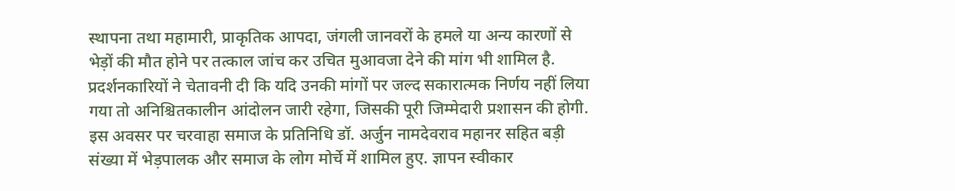स्थापना तथा महामारी, प्राकृतिक आपदा, जंगली जानवरों के हमले या अन्य कारणों से भेड़ों की मौत होने पर तत्काल जांच कर उचित मुआवजा देने की मांग भी शामिल है. प्रदर्शनकारियों ने चेतावनी दी कि यदि उनकी मांगों पर जल्द सकारात्मक निर्णय नहीं लिया गया तो अनिश्चितकालीन आंदोलन जारी रहेगा, जिसकी पूरी जिम्मेदारी प्रशासन की होगी. इस अवसर पर चरवाहा समाज के प्रतिनिधि डॉ. अर्जुन नामदेवराव महानर सहित बड़ी संख्या में भेड़पालक और समाज के लोग मोर्चे में शामिल हुए. ज्ञापन स्वीकार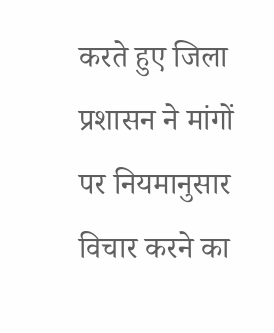करते हुए जिला प्रशासन ने मांगों पर नियमानुसार विचार करने का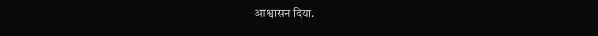आश्वासन दिया.